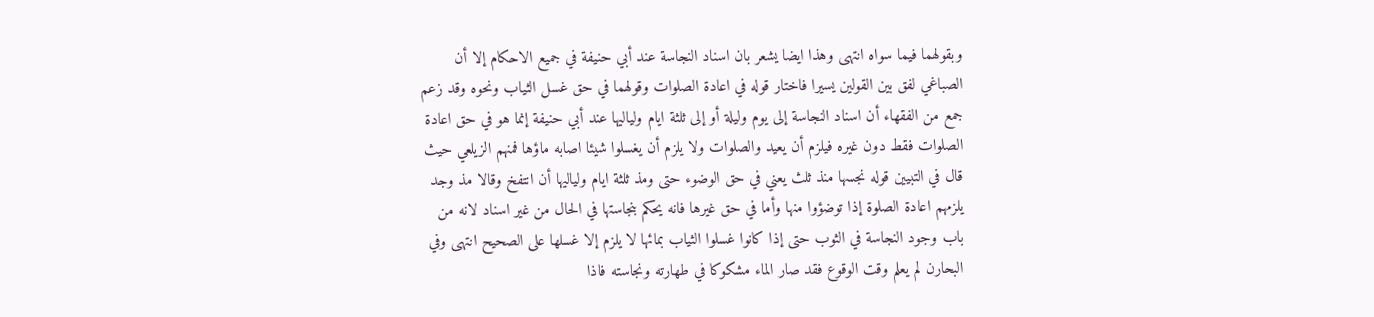وبقولهما فيما سواه انتهى وهذا ايضا يشعر بان اسناد النجاسة عند أبي حنيفة في جميع الاحكام إلا أن الصباغي لفق بين القولين يسيرا فاختار قوله في اعادة الصلوات وقولهما في حق غسل الثياب ونحوه وقد زعم جمع من الفقهاء أن اسناد النجاسة إلى يوم وليلة أو إلى ثلثة ايام ولياليها عند أبي حنيفة إنما هو في حق اعادة الصلوات فقط دون غيره فيلزم أن يعيد والصلوات ولا يلزم أن يغسلوا شيئا اصابه ماؤها فمنهم الزيلعي حيث قال في التبيين قوله نجسها منذ ثلث يعني في حق الوضوء حتى ومذ ثلثة ايام ولياليها أن انتفخ وقالا مذ وجد يلزمهم اعادة الصلوة إذا توضؤوا منها وأما في حق غيرها فانه يحكم بنجاستها في الحال من غير اسناد لانه من باب وجود النجاسة في الثوب حتى إذا كانوا غسلوا الثياب بمائها لا يلزم إلا غسلها على الصحيح انتهى وفي البحارن لم يعلم وقت الوقوع فقد صار الماء مشكوكا في طهارته ونجاسته فاذا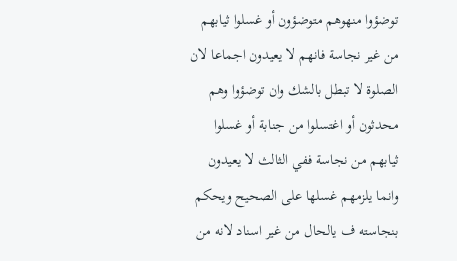توضؤوا منهوهم متوضؤون أو غسلوا ثيابهم من غير نجاسة فانهم لا يعيدون اجماعا لان الصلوة لا تبطل بالشك وان توضؤوا وهم محدثون أو اغتسلوا من جنابة أو غسلوا ثيابهم من نجاسة ففي الثالث لا يعيدون وانما يلزمهم غسلها على الصحيح ويحكم بنجاسته ف يالحال من غير اسناد لانه من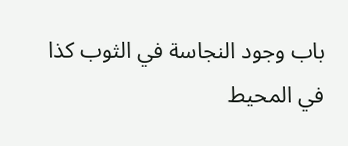باب وجود النجاسة في الثوب كذا في المحيط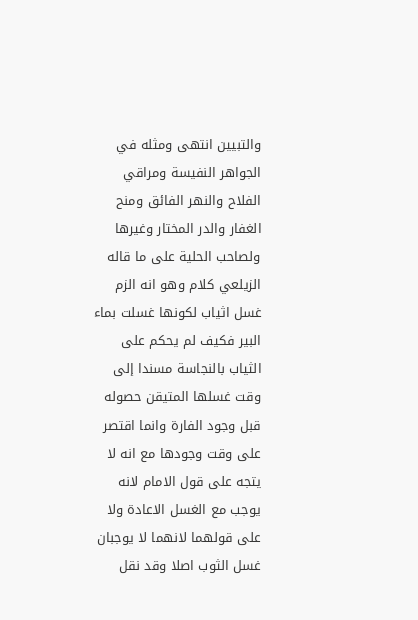والتبيين انتهى ومثله في الجواهر النفيسة ومراقي الفلاح والنهر الفائق ومنح الغفار والدر المختار وغيرها ولصاحب الحلية على ما قاله الزيلعي كلام وهو انه الزم غسل اثياب لكونها غسلت بماء البير فكيف لم يحكم على الثياب بالنجاسة مسندا إلى وقت غسلها المتيقن حصوله قبل وجود الفارة وانما اقتصر على وقت وجودها مع انه لا يتجه على قول الامام لانه يوجب مع الغسل الاعادة ولا على قولهما لانهما لا يوجبان غسل الثوب اصلا وقد نقل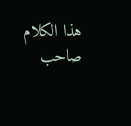هذا الكلام صاحب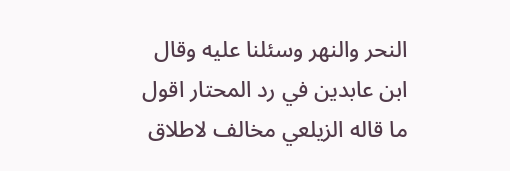النحر والنهر وسئلنا عليه وقال ابن عابدين في رد المحتار اقول ما قاله الزيلعي مخالف لاطلاق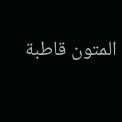المتون قاطبة